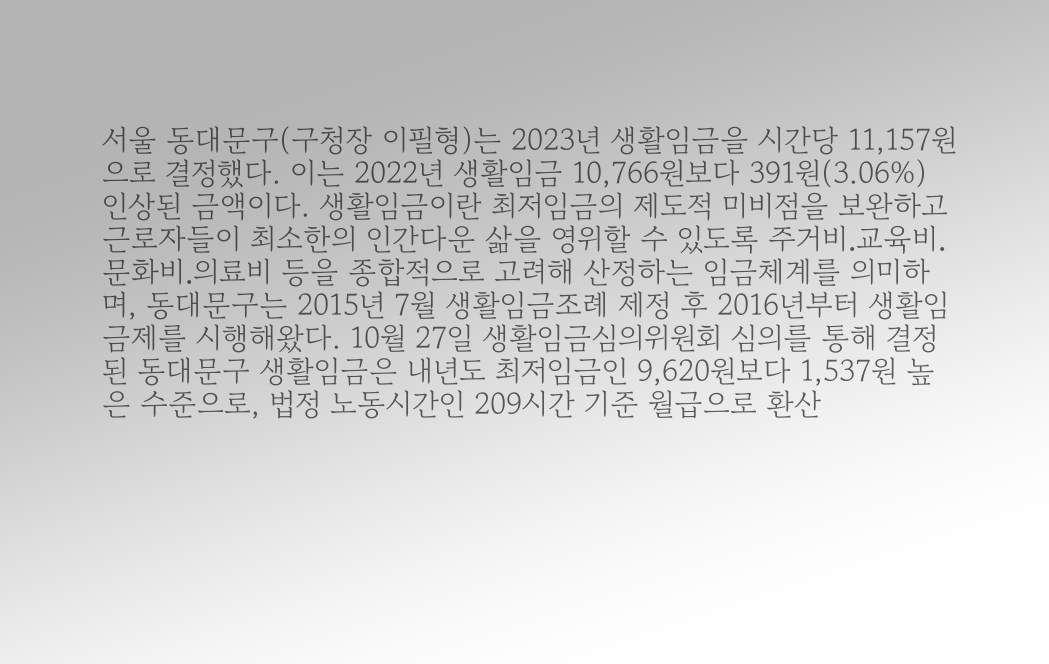서울 동대문구(구청장 이필형)는 2023년 생활임금을 시간당 11,157원으로 결정했다. 이는 2022년 생활임금 10,766원보다 391원(3.06%) 인상된 금액이다. 생활임금이란 최저임금의 제도적 미비점을 보완하고 근로자들이 최소한의 인간다운 삶을 영위할 수 있도록 주거비․교육비․문화비․의료비 등을 종합적으로 고려해 산정하는 임금체계를 의미하며, 동대문구는 2015년 7월 생활임금조례 제정 후 2016년부터 생활임금제를 시행해왔다. 10월 27일 생활임금심의위원회 심의를 통해 결정된 동대문구 생활임금은 내년도 최저임금인 9,620원보다 1,537원 높은 수준으로, 법정 노동시간인 209시간 기준 월급으로 환산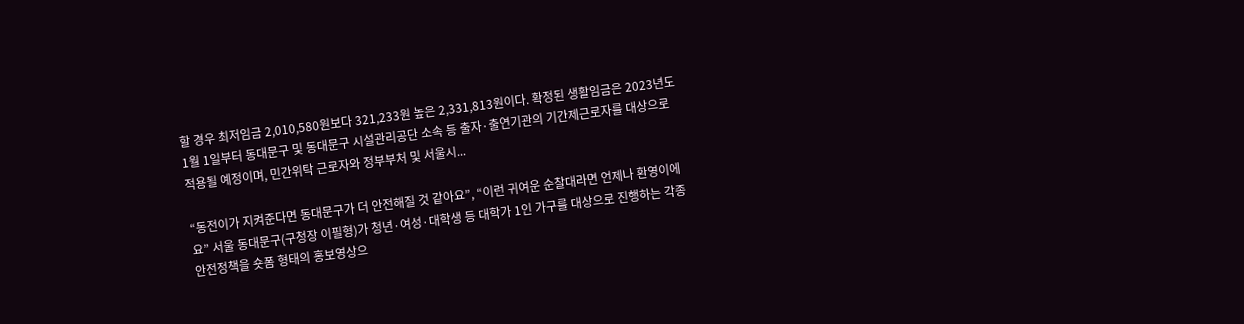할 경우 최저임금 2,010,580원보다 321,233원 높은 2,331,813원이다. 확정된 생활임금은 2023년도 1월 1일부터 동대문구 및 동대문구 시설관리공단 소속 등 출자·출연기관의 기간제근로자를 대상으로 적용될 예정이며, 민간위탁 근로자와 정부부처 및 서울시...

“동전이가 지켜준다면 동대문구가 더 안전해질 것 같아요”, “이런 귀여운 순찰대라면 언제나 환영이에요” 서울 동대문구(구청장 이필형)가 청년·여성·대학생 등 대학가 1인 가구를 대상으로 진행하는 각종 안전정책을 숏폼 형태의 홍보영상으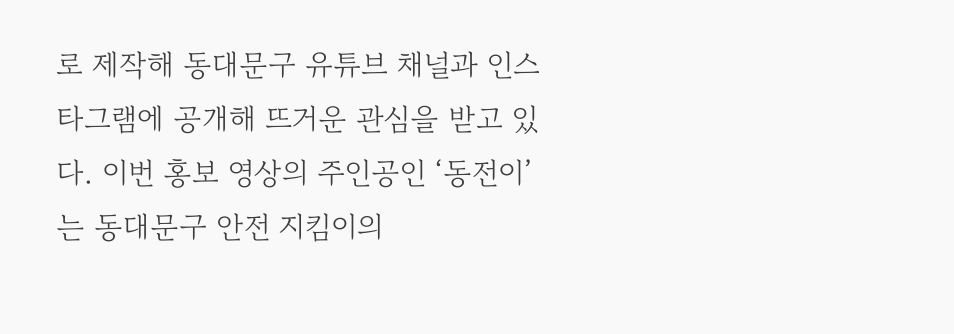로 제작해 동대문구 유튜브 채널과 인스타그램에 공개해 뜨거운 관심을 받고 있다. 이번 홍보 영상의 주인공인 ‘동전이’는 동대문구 안전 지킴이의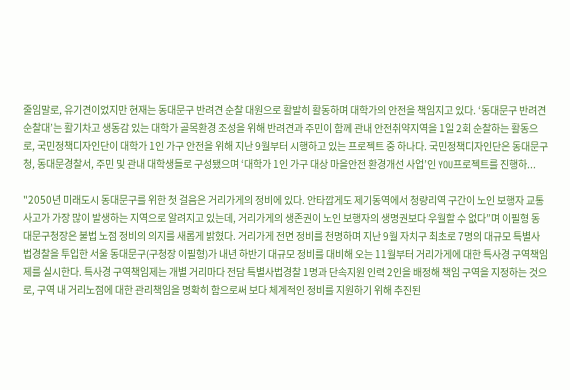줄임말로, 유기견이었지만 현재는 동대문구 반려견 순찰 대원으로 활발히 활동하며 대학가의 안전을 책임지고 있다. ‘동대문구 반려견 순찰대’는 활기차고 생동감 있는 대학가 골목환경 조성을 위해 반려견과 주민이 함께 관내 안전취약지역을 1일 2회 순찰하는 활동으로, 국민정책디자인단이 대학가 1인 가구 안전을 위해 지난 9월부터 시행하고 있는 프로젝트 중 하나다. 국민정책디자인단은 동대문구청, 동대문경찰서, 주민 및 관내 대학생들로 구성됐으며 ‘대학가 1인 가구 대상 마을안전 환경개선 사업’인 YOU프로젝트를 진행하...

"2050년 미래도시 동대문구를 위한 첫 걸음은 거리가게의 정비에 있다. 안타깝게도 제기동역에서 청량리역 구간이 노인 보행자 교통사고가 가장 많이 발생하는 지역으로 알려지고 있는데, 거리가게의 생존권이 노인 보행자의 생명권보다 우월할 수 없다”며 이필형 동대문구청장은 불법 노점 정비의 의지를 새롭게 밝혔다. 거리가게 전면 정비를 천명하며 지난 9월 자치구 최초로 7명의 대규모 특별사법경찰을 투입한 서울 동대문구(구청장 이필형)가 내년 하반기 대규모 정비를 대비해 오는 11월부터 거리가게에 대한 특사경 구역책임제를 실시한다. 특사경 구역책임제는 개별 거리마다 전담 특별사법경찰 1명과 단속지원 인력 2인을 배정해 책임 구역을 지정하는 것으로, 구역 내 거리노점에 대한 관리책임을 명확히 함으로써 보다 체계적인 정비를 지원하기 위해 추진된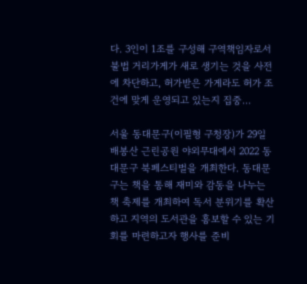다. 3인이 1조를 구성해 구역책임자로서 불법 거리가게가 새로 생기는 것을 사전에 차단하고, 허가받은 가게라도 허가 조건에 맞게 운영되고 있는지 집중...

서울 동대문구(이필형 구청장)가 29일 배봉산 근린공원 야외무대에서 2022 동대문구 북페스티벌을 개최한다. 동대문구는 책을 통해 재미와 감동을 나누는 책 축제를 개최하여 독서 분위기를 확산하고 지역의 도서관을 홍보할 수 있는 기회를 마련하고자 행사를 준비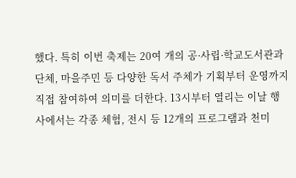했다. 특히 이번 축제는 20여 개의 공·사립·학교도서관과 단체, 마을주민 등 다양한 독서 주체가 기획부터 운영까지 직접 참여하여 의미를 더한다. 13시부터 열리는 이날 행사에서는 각종 체험, 전시 등 12개의 프로그램과 천미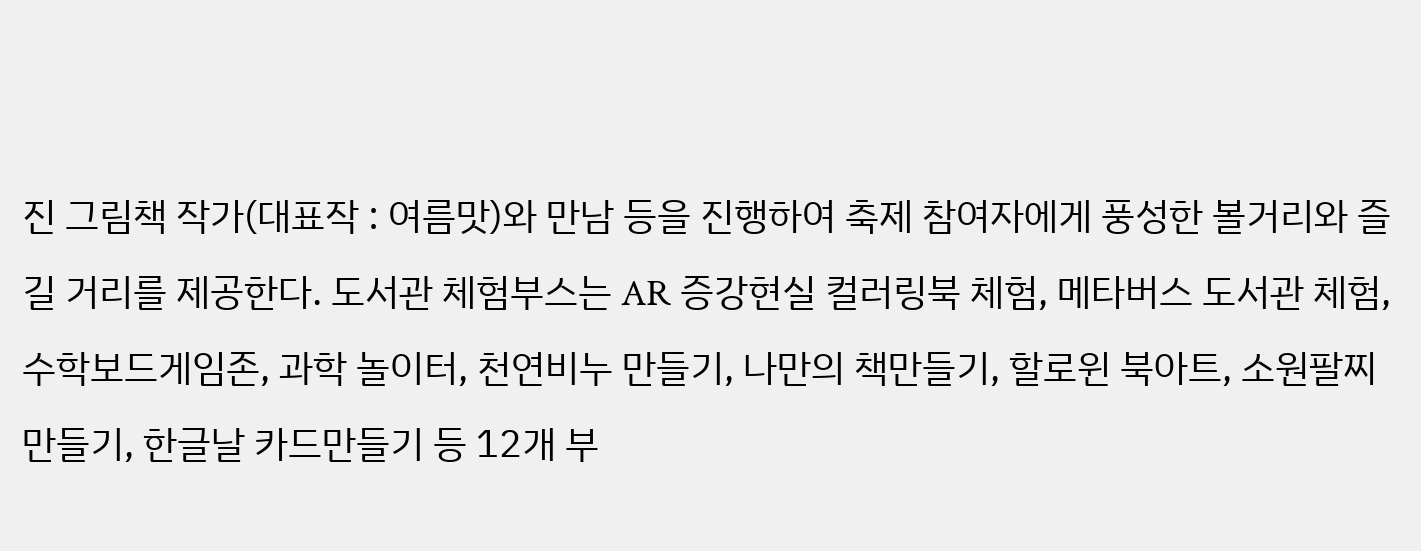진 그림책 작가(대표작 : 여름맛)와 만남 등을 진행하여 축제 참여자에게 풍성한 볼거리와 즐길 거리를 제공한다. 도서관 체험부스는 AR 증강현실 컬러링북 체험, 메타버스 도서관 체험, 수학보드게임존, 과학 놀이터, 천연비누 만들기, 나만의 책만들기, 할로윈 북아트, 소원팔찌 만들기, 한글날 카드만들기 등 12개 부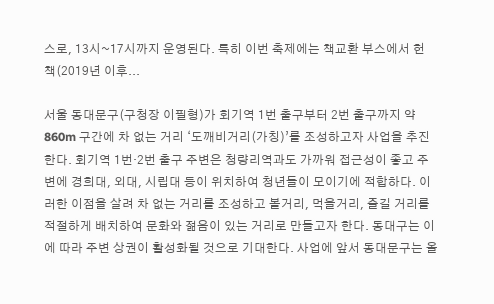스로, 13시~17시까지 운영된다. 특히 이번 축제에는 책교환 부스에서 헌 책(2019년 이후...

서울 동대문구(구청장 이필형)가 회기역 1번 출구부터 2번 출구까지 약 860m 구간에 차 없는 거리 ‘도깨비거리(가칭)’를 조성하고자 사업을 추진한다. 회기역 1번·2번 출구 주변은 청량리역과도 가까워 접근성이 좋고 주변에 경희대, 외대, 시립대 등이 위치하여 청년들이 모이기에 적합하다. 이러한 이점을 살려 차 없는 거리를 조성하고 볼거리, 먹을거리, 즐길 거리를 적절하게 배치하여 문화와 젊음이 있는 거리로 만들고자 한다. 동대구는 이에 따라 주변 상권이 활성화될 것으로 기대한다. 사업에 앞서 동대문구는 올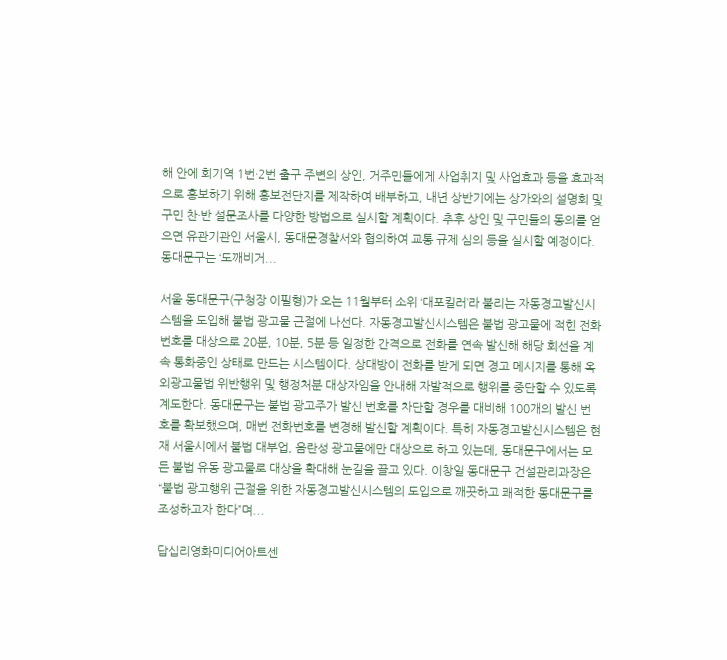해 안에 회기역 1번·2번 출구 주변의 상인, 거주민들에게 사업취지 및 사업효과 등을 효과적으로 홍보하기 위해 홍보전단지를 제작하여 배부하고, 내년 상반기에는 상가와의 설명회 및 구민 찬·반 설문조사를 다양한 방법으로 실시할 계획이다. 추후 상인 및 구민들의 동의를 얻으면 유관기관인 서울시, 동대문경찰서와 협의하여 교통 규제 심의 등을 실시할 예정이다. 동대문구는 ‘도깨비거...

서울 동대문구(구청장 이필형)가 오는 11월부터 소위 ‘대포킬러’라 불리는 자동경고발신시스템을 도입해 불법 광고물 근절에 나선다. 자동경고발신시스템은 불법 광고물에 적힌 전화번호를 대상으로 20분, 10분, 5분 등 일정한 간격으로 전화를 연속 발신해 해당 회선을 계속 통화중인 상태로 만드는 시스템이다. 상대방이 전화를 받게 되면 경고 메시지를 통해 옥외광고물법 위반행위 및 행정처분 대상자임을 안내해 자발적으로 행위를 중단할 수 있도록 계도한다. 동대문구는 불법 광고주가 발신 번호를 차단할 경우를 대비해 100개의 발신 번호를 확보했으며, 매번 전화번호를 변경해 발신할 계획이다. 특히 자동경고발신시스템은 현재 서울시에서 불법 대부업, 음란성 광고물에만 대상으로 하고 있는데, 동대문구에서는 모든 불법 유동 광고물로 대상을 확대해 눈길을 끌고 있다. 이창일 동대문구 건설관리과장은 “불법 광고행위 근절을 위한 자동경고발신시스템의 도입으로 깨끗하고 쾌적한 동대문구를 조성하고자 한다”며...

답십리영화미디어아트센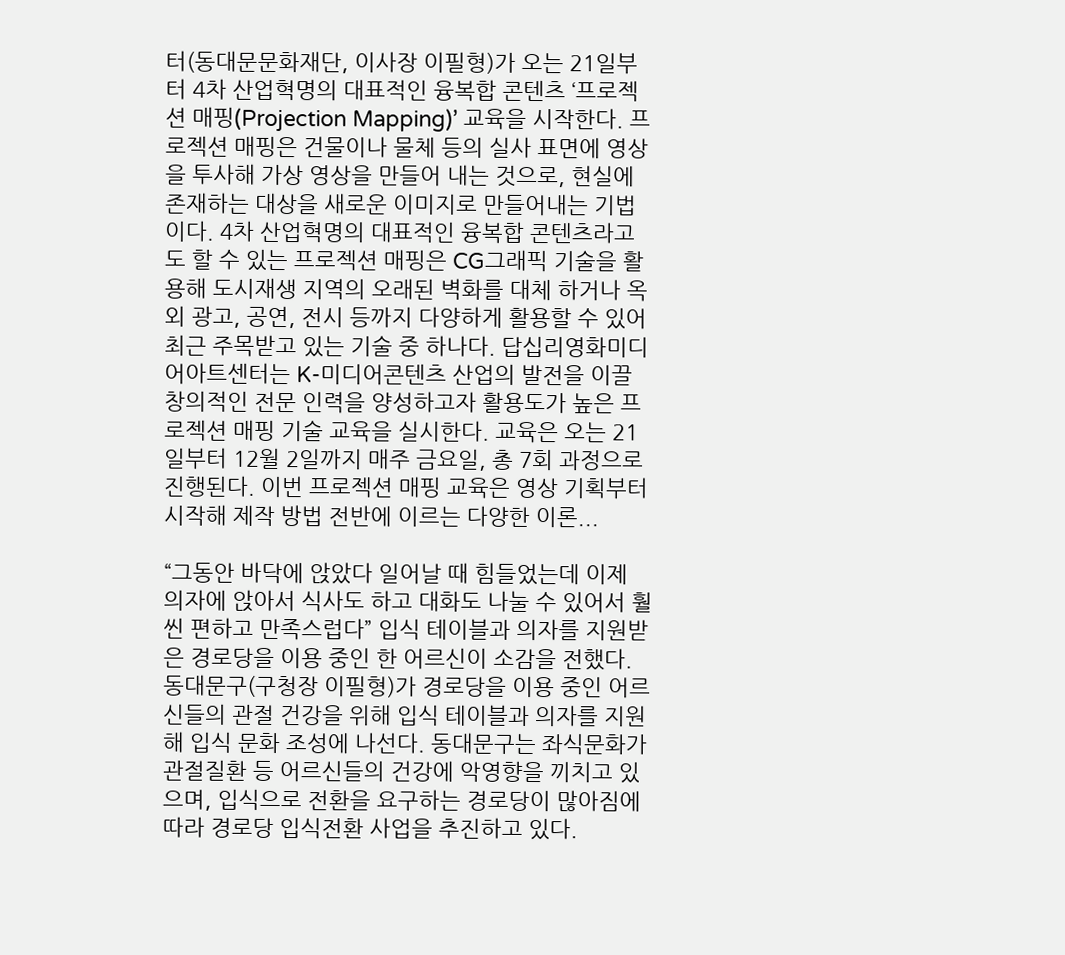터(동대문문화재단, 이사장 이필형)가 오는 21일부터 4차 산업혁명의 대표적인 융복합 콘텐츠 ‘프로젝션 매핑(Projection Mapping)’ 교육을 시작한다. 프로젝션 매핑은 건물이나 물체 등의 실사 표면에 영상을 투사해 가상 영상을 만들어 내는 것으로, 현실에 존재하는 대상을 새로운 이미지로 만들어내는 기법이다. 4차 산업혁명의 대표적인 융복합 콘텐츠라고도 할 수 있는 프로젝션 매핑은 CG그래픽 기술을 활용해 도시재생 지역의 오래된 벽화를 대체 하거나 옥외 광고, 공연, 전시 등까지 다양하게 활용할 수 있어 최근 주목받고 있는 기술 중 하나다. 답십리영화미디어아트센터는 K-미디어콘텐츠 산업의 발전을 이끌 창의적인 전문 인력을 양성하고자 활용도가 높은 프로젝션 매핑 기술 교육을 실시한다. 교육은 오는 21일부터 12월 2일까지 매주 금요일, 총 7회 과정으로 진행된다. 이번 프로젝션 매핑 교육은 영상 기획부터 시작해 제작 방법 전반에 이르는 다양한 이론...

“그동안 바닥에 앉았다 일어날 때 힘들었는데 이제 의자에 앉아서 식사도 하고 대화도 나눌 수 있어서 훨씬 편하고 만족스럽다” 입식 테이블과 의자를 지원받은 경로당을 이용 중인 한 어르신이 소감을 전했다. 동대문구(구청장 이필형)가 경로당을 이용 중인 어르신들의 관절 건강을 위해 입식 테이블과 의자를 지원해 입식 문화 조성에 나선다. 동대문구는 좌식문화가 관절질환 등 어르신들의 건강에 악영향을 끼치고 있으며, 입식으로 전환을 요구하는 경로당이 많아짐에 따라 경로당 입식전환 사업을 추진하고 있다.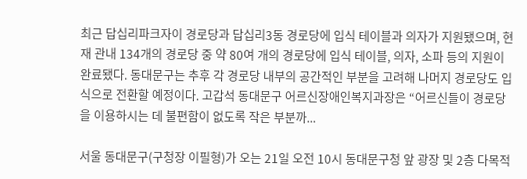최근 답십리파크자이 경로당과 답십리3동 경로당에 입식 테이블과 의자가 지원됐으며, 현재 관내 134개의 경로당 중 약 80여 개의 경로당에 입식 테이블, 의자, 소파 등의 지원이 완료됐다. 동대문구는 추후 각 경로당 내부의 공간적인 부분을 고려해 나머지 경로당도 입식으로 전환할 예정이다. 고갑석 동대문구 어르신장애인복지과장은 “어르신들이 경로당을 이용하시는 데 불편함이 없도록 작은 부분까...

서울 동대문구(구청장 이필형)가 오는 21일 오전 10시 동대문구청 앞 광장 및 2층 다목적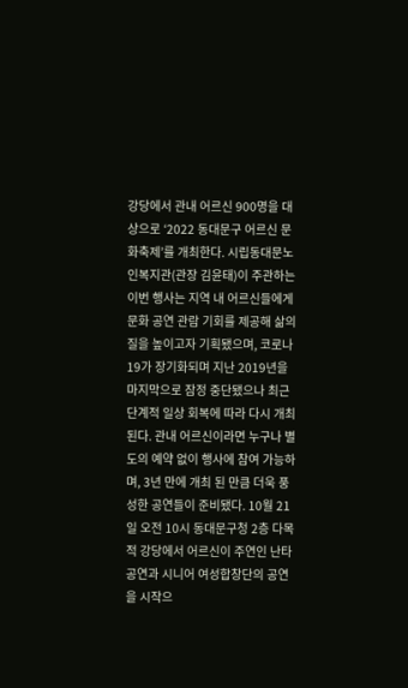강당에서 관내 어르신 900명을 대상으로 ‘2022 동대문구 어르신 문화축제’를 개최한다. 시립동대문노인복지관(관장 김윤태)이 주관하는 이번 행사는 지역 내 어르신들에게 문화 공연 관람 기회를 제공해 삶의 질을 높이고자 기획됐으며, 코로나19가 장기화되며 지난 2019년을 마지막으로 잠정 중단됐으나 최근 단계적 일상 회복에 따라 다시 개최된다. 관내 어르신이라면 누구나 별도의 예약 없이 행사에 참여 가능하며, 3년 만에 개최 된 만큼 더욱 풍성한 공연들이 준비됐다. 10월 21일 오전 10시 동대문구청 2층 다목적 강당에서 어르신이 주연인 난타공연과 시니어 여성합창단의 공연을 시작으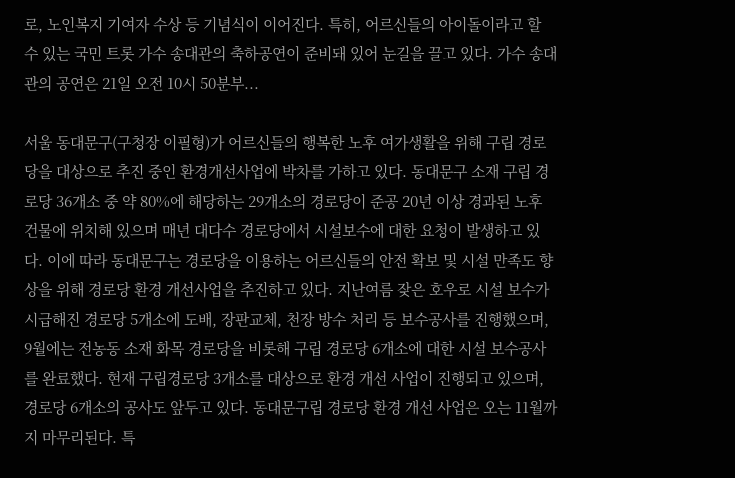로, 노인복지 기여자 수상 등 기념식이 이어진다. 특히, 어르신들의 아이돌이라고 할 수 있는 국민 트롯 가수 송대관의 축하공연이 준비돼 있어 눈길을 끌고 있다. 가수 송대관의 공연은 21일 오전 10시 50분부...

서울 동대문구(구청장 이필형)가 어르신들의 행복한 노후 여가생활을 위해 구립 경로당을 대상으로 추진 중인 환경개선사업에 박차를 가하고 있다. 동대문구 소재 구립 경로당 36개소 중 약 80%에 해당하는 29개소의 경로당이 준공 20년 이상 경과된 노후 건물에 위치해 있으며 매년 대다수 경로당에서 시설보수에 대한 요청이 발생하고 있다. 이에 따라 동대문구는 경로당을 이용하는 어르신들의 안전 확보 및 시설 만족도 향상을 위해 경로당 환경 개선사업을 추진하고 있다. 지난여름 잦은 호우로 시설 보수가 시급해진 경로당 5개소에 도배, 장판교체, 천장 방수 처리 등 보수공사를 진행했으며, 9월에는 전농동 소재 화목 경로당을 비롯해 구립 경로당 6개소에 대한 시설 보수공사를 완료했다. 현재 구립경로당 3개소를 대상으로 환경 개선 사업이 진행되고 있으며, 경로당 6개소의 공사도 앞두고 있다. 동대문구립 경로당 환경 개선 사업은 오는 11월까지 마무리된다. 특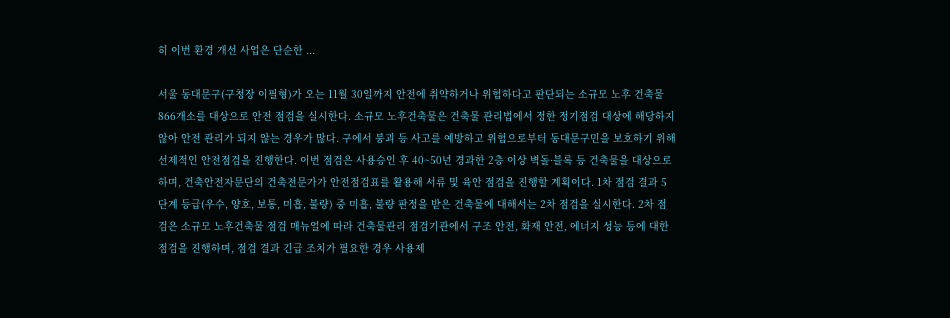히 이번 환경 개선 사업은 단순한 ...

서울 동대문구(구청장 이필형)가 오는 11월 30일까지 안전에 취약하거나 위험하다고 판단되는 소규모 노후 건축물 866개소를 대상으로 안전 점검을 실시한다. 소규모 노후건축물은 건축물 관리법에서 정한 정기점검 대상에 해당하지 않아 안전 관리가 되지 않는 경우가 많다. 구에서 붕괴 등 사고를 예방하고 위험으로부터 동대문구민을 보호하기 위해 선제적인 안전점검을 진행한다. 이번 점검은 사용승인 후 40~50년 경과한 2층 이상 벽돌·블록 등 건축물을 대상으로 하며, 건축안전자문단의 건축전문가가 안전점검표를 활용해 서류 및 육안 점검을 진행할 계획이다. 1차 점검 결과 5단계 등급(우수, 양호, 보통, 미흡, 불량) 중 미흡, 불량 판정을 받은 건축물에 대해서는 2차 점검을 실시한다. 2차 점검은 소규모 노후건축물 점검 매뉴얼에 따라 건축물관리 점검기관에서 구조 안전, 화재 안전, 에너지 성능 등에 대한 점검을 진행하며, 점검 결과 긴급 조치가 필요한 경우 사용제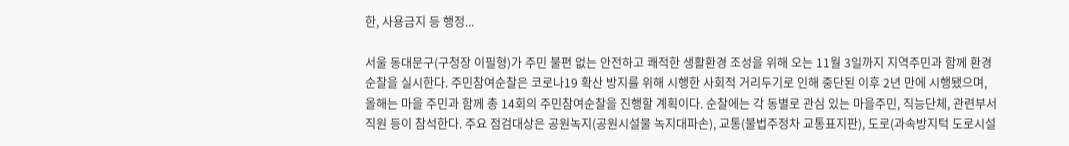한, 사용금지 등 행정...

서울 동대문구(구청장 이필형)가 주민 불편 없는 안전하고 쾌적한 생활환경 조성을 위해 오는 11월 3일까지 지역주민과 함께 환경순찰을 실시한다. 주민참여순찰은 코로나19 확산 방지를 위해 시행한 사회적 거리두기로 인해 중단된 이후 2년 만에 시행됐으며, 올해는 마을 주민과 함께 총 14회의 주민참여순찰을 진행할 계획이다. 순찰에는 각 동별로 관심 있는 마을주민, 직능단체, 관련부서 직원 등이 참석한다. 주요 점검대상은 공원녹지(공원시설물 녹지대파손), 교통(불법주정차 교통표지판), 도로(과속방지턱 도로시설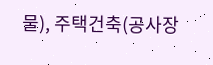물), 주택건축(공사장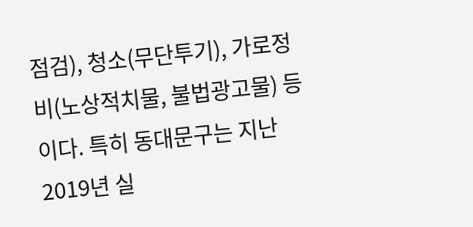점검), 청소(무단투기), 가로정비(노상적치물, 불법광고물) 등이다. 특히 동대문구는 지난 2019년 실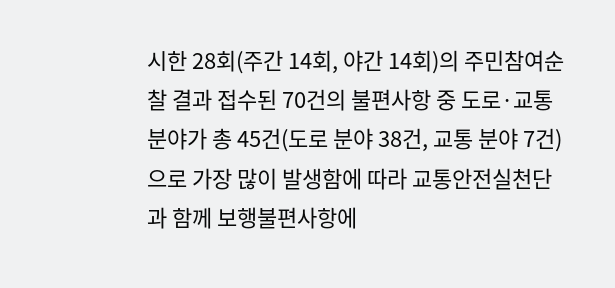시한 28회(주간 14회, 야간 14회)의 주민참여순찰 결과 접수된 70건의 불편사항 중 도로·교통 분야가 총 45건(도로 분야 38건, 교통 분야 7건)으로 가장 많이 발생함에 따라 교통안전실천단과 함께 보행불편사항에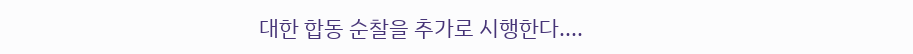대한 합동 순찰을 추가로 시행한다....